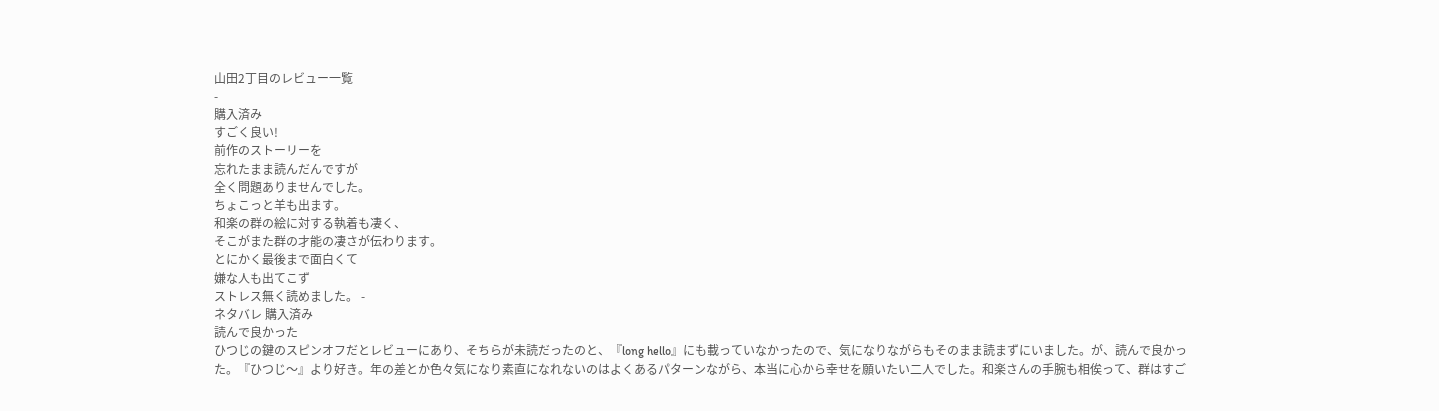山田2丁目のレビュー一覧
-
購入済み
すごく良い!
前作のストーリーを
忘れたまま読んだんですが
全く問題ありませんでした。
ちょこっと羊も出ます。
和楽の群の絵に対する執着も凄く、
そこがまた群の才能の凄さが伝わります。
とにかく最後まで面白くて
嫌な人も出てこず
ストレス無く読めました。 -
ネタバレ 購入済み
読んで良かった
ひつじの鍵のスピンオフだとレビューにあり、そちらが未読だったのと、『long hello』にも載っていなかったので、気になりながらもそのまま読まずにいました。が、読んで良かった。『ひつじ〜』より好き。年の差とか色々気になり素直になれないのはよくあるパターンながら、本当に心から幸せを願いたい二人でした。和楽さんの手腕も相俟って、群はすご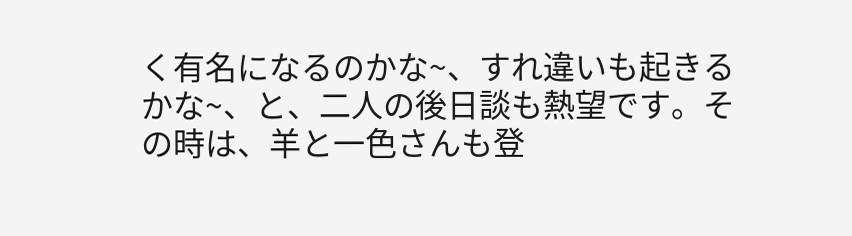く有名になるのかな~、すれ違いも起きるかな~、と、二人の後日談も熱望です。その時は、羊と一色さんも登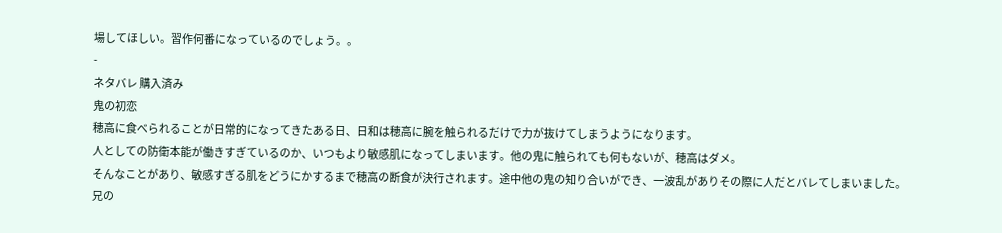場してほしい。習作何番になっているのでしょう。。
-
ネタバレ 購入済み
鬼の初恋
穂高に食べられることが日常的になってきたある日、日和は穂高に腕を触られるだけで力が抜けてしまうようになります。
人としての防衛本能が働きすぎているのか、いつもより敏感肌になってしまいます。他の鬼に触られても何もないが、穂高はダメ。
そんなことがあり、敏感すぎる肌をどうにかするまで穂高の断食が決行されます。途中他の鬼の知り合いができ、一波乱がありその際に人だとバレてしまいました。
兄の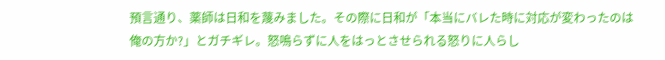預言通り、薬師は日和を蔑みました。その際に日和が「本当にバレた時に対応が変わったのは俺の方か?」とガチギレ。怒鳴らずに人をはっとさせられる怒りに人らし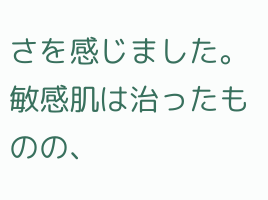さを感じました。
敏感肌は治ったものの、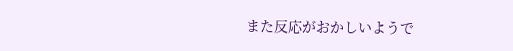また反応がおかしいようで